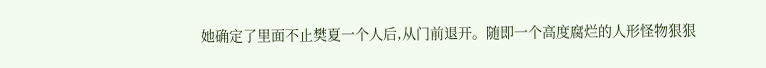她确定了里面不止樊夏一个人后,从门前退开。随即一个高度腐烂的人形怪物狠狠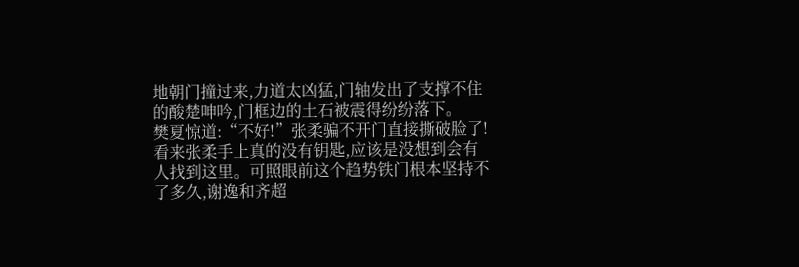地朝门撞过来,力道太凶猛,门轴发出了支撑不住的酸楚呻吟,门框边的土石被震得纷纷落下。
樊夏惊道:“不好!”张柔骗不开门直接撕破脸了!
看来张柔手上真的没有钥匙,应该是没想到会有人找到这里。可照眼前这个趋势铁门根本坚持不了多久,谢逸和齐超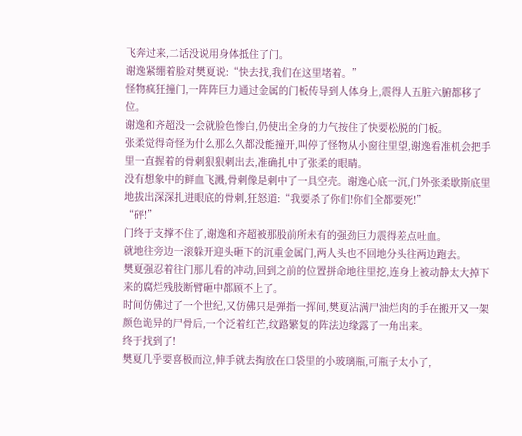飞奔过来,二话没说用身体抵住了门。
谢逸紧绷着脸对樊夏说:“快去找,我们在这里堵着。”
怪物疯狂撞门,一阵阵巨力通过金属的门板传导到人体身上,震得人五脏六腑都移了位。
谢逸和齐超没一会就脸色惨白,仍使出全身的力气按住了快要松脱的门板。
张柔觉得奇怪为什么那么久都没能撞开,叫停了怪物从小窗往里望,谢逸看准机会把手里一直握着的骨刺狠狠刺出去,准确扎中了张柔的眼睛。
没有想象中的鲜血飞溅,骨刺像是刺中了一具空壳。谢逸心底一沉,门外张柔歇斯底里地拔出深深扎进眼底的骨刺,狂怒道:“我要杀了你们!你们全都要死!”
“砰!”
门终于支撑不住了,谢逸和齐超被那股前所未有的强劲巨力震得差点吐血。
就地往旁边一滚躲开迎头砸下的沉重金属门,两人头也不回地分头往两边跑去。
樊夏强忍着往门那儿看的冲动,回到之前的位置拼命地往里挖,连身上被动静太大掉下来的腐烂残肢断臂砸中都顾不上了。
时间仿佛过了一个世纪,又仿佛只是弹指一挥间,樊夏沾满尸油烂肉的手在搬开又一架颜色诡异的尸骨后,一个泛着红芒,纹路繁复的阵法边缘露了一角出来。
终于找到了!
樊夏几乎要喜极而泣,伸手就去掏放在口袋里的小玻璃瓶,可瓶子太小了,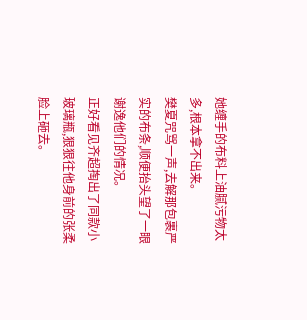她缠手的布料上油腻污物太多,根本拿不出来。
樊夏咒骂一声,去解那包裹严实的布条,顺便抬头望了一眼谢逸他们的情况。
正好看见齐超掏出了同款小玻璃瓶,狠狠往他身前的张柔脸上砸去。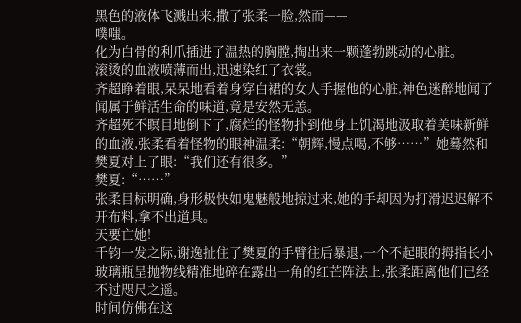黑色的液体飞溅出来,撒了张柔一脸,然而——
噗嗤。
化为白骨的利爪插进了温热的胸膛,掏出来一颗蓬勃跳动的心脏。
滚烫的血液喷薄而出,迅速染红了衣裳。
齐超睁着眼,呆呆地看着身穿白裙的女人手握他的心脏,神色迷醉地闻了闻属于鲜活生命的味道,竟是安然无恙。
齐超死不瞑目地倒下了,腐烂的怪物扑到他身上饥渴地汲取着美味新鲜的血液,张柔看着怪物的眼神温柔:“朝辉,慢点喝,不够……”她蓦然和樊夏对上了眼:“我们还有很多。”
樊夏:“……”
张柔目标明确,身形极快如鬼魅般地掠过来,她的手却因为打滑迟迟解不开布料,拿不出道具。
天要亡她!
千钧一发之际,谢逸扯住了樊夏的手臂往后暴退,一个不起眼的拇指长小玻璃瓶呈抛物线精准地碎在露出一角的红芒阵法上,张柔距离他们已经不过咫尺之遥。
时间仿佛在这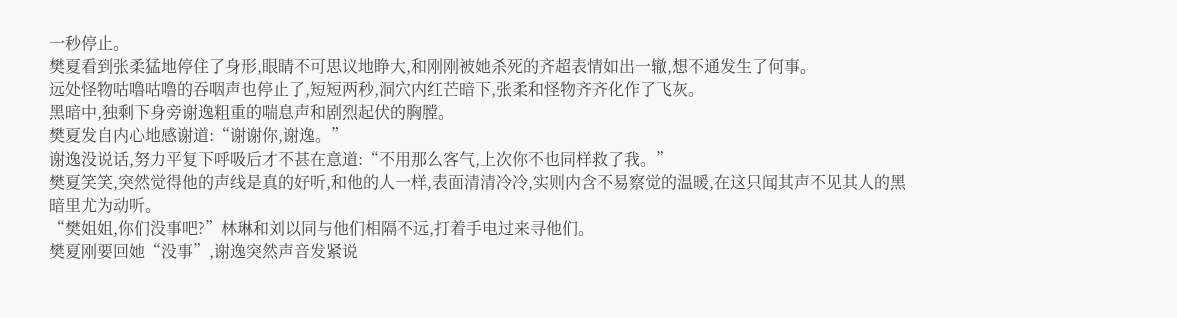一秒停止。
樊夏看到张柔猛地停住了身形,眼睛不可思议地睁大,和刚刚被她杀死的齐超表情如出一辙,想不通发生了何事。
远处怪物咕噜咕噜的吞咽声也停止了,短短两秒,洞穴内红芒暗下,张柔和怪物齐齐化作了飞灰。
黑暗中,独剩下身旁谢逸粗重的喘息声和剧烈起伏的胸膛。
樊夏发自内心地感谢道:“谢谢你,谢逸。”
谢逸没说话,努力平复下呼吸后才不甚在意道:“不用那么客气,上次你不也同样救了我。”
樊夏笑笑,突然觉得他的声线是真的好听,和他的人一样,表面清清冷冷,实则内含不易察觉的温暖,在这只闻其声不见其人的黑暗里尤为动听。
“樊姐姐,你们没事吧?”林琳和刘以同与他们相隔不远,打着手电过来寻他们。
樊夏刚要回她“没事”,谢逸突然声音发紧说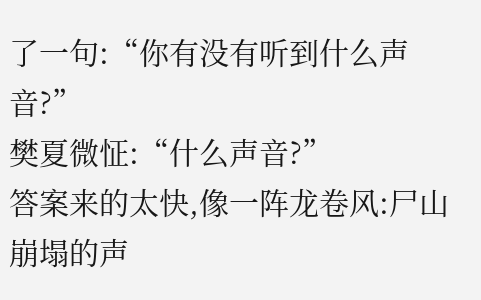了一句:“你有没有听到什么声音?”
樊夏微怔:“什么声音?”
答案来的太快,像一阵龙卷风:尸山崩塌的声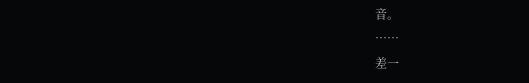音。
……
差一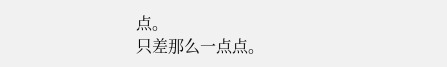点。
只差那么一点点。